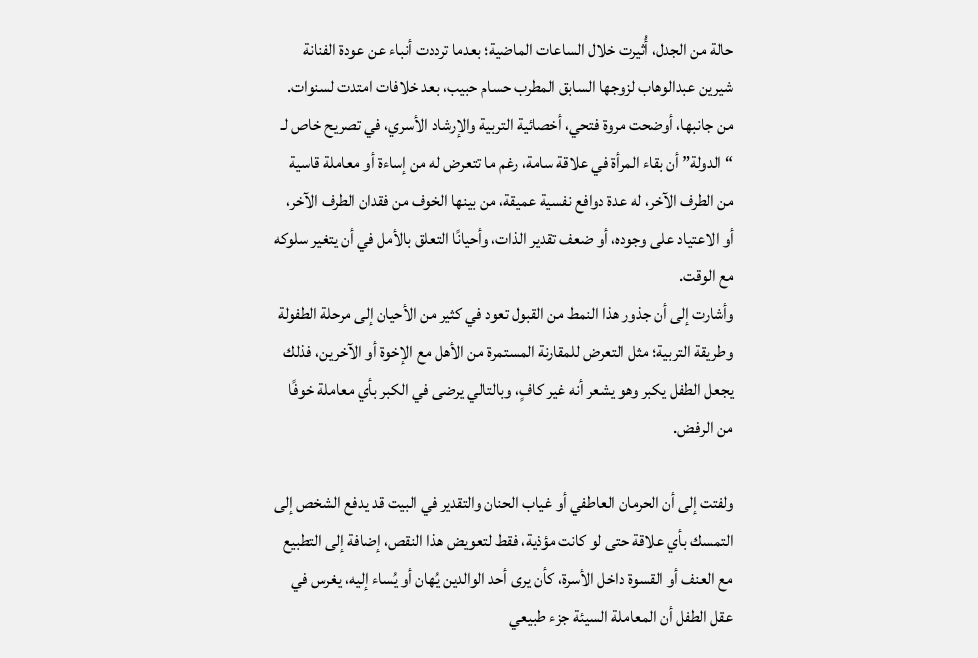حالة من الجدل، أُثيرت خلال الساعات الماضية؛ بعدما ترددت أنباء عن عودة الفنانة شيرين عبدالوهاب لزوجها السابق المطرب حسام حبيب، بعد خلافات امتدت لسنوات.
من جانبها، أوضحت مروة فتحي، أخصائية التربية والإرشاد الأسري، في تصريح خاص لـ “الدولة” أن بقاء المرأة في علاقة سامة، رغم ما تتعرض له من إساءة أو معاملة قاسية من الطرف الآخر، له عدة دوافع نفسية عميقة، من بينها الخوف من فقدان الطرف الآخر، أو الاعتياد على وجوده، أو ضعف تقدير الذات، وأحيانًا التعلق بالأمل في أن يتغير سلوكه مع الوقت.
وأشارت إلى أن جذور هذا النمط من القبول تعود في كثير من الأحيان إلى مرحلة الطفولة وطريقة التربية؛ مثل التعرض للمقارنة المستمرة من الأهل مع الإخوة أو الآخرين، فذلك يجعل الطفل يكبر وهو يشعر أنه غير كافٍ، وبالتالي يرضى في الكبر بأي معاملة خوفًا من الرفض.

ولفتت إلى أن الحرمان العاطفي أو غياب الحنان والتقدير في البيت قد يدفع الشخص إلى التمسك بأي علاقة حتى لو كانت مؤذية، فقط لتعويض هذا النقص، إضافة إلى التطبيع مع العنف أو القسوة داخل الأسرة، كأن يرى أحد الوالدين يُهان أو يُساء إليه، يغرس في عقل الطفل أن المعاملة السيئة جزء طبيعي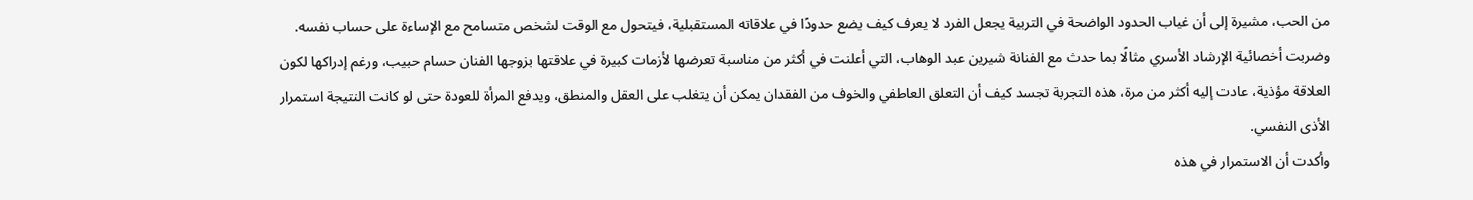من الحب، مشيرة إلى أن غياب الحدود الواضحة في التربية يجعل الفرد لا يعرف كيف يضع حدودًا في علاقاته المستقبلية، فيتحول مع الوقت لشخص متسامح مع الإساءة على حساب نفسه.
وضربت أخصائية الإرشاد الأسري مثالًا بما حدث مع الفنانة شيرين عبد الوهاب، التي أعلنت في أكثر من مناسبة تعرضها لأزمات كبيرة في علاقتها بزوجها الفنان حسام حبيب، ورغم إدراكها لكون العلاقة مؤذية، عادت إليه أكثر من مرة، هذه التجربة تجسد كيف أن التعلق العاطفي والخوف من الفقدان يمكن أن يتغلب على العقل والمنطق، ويدفع المرأة للعودة حتى لو كانت النتيجة استمرار الأذى النفسي.
وأكدت أن الاستمرار في هذه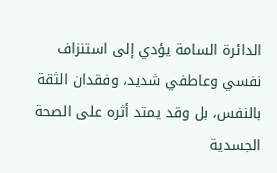الدائرة السامة يؤدي إلى استنزاف نفسي وعاطفي شديد، وفقدان الثقة بالنفس، بل وقد يمتد أثره على الصحة الجسدية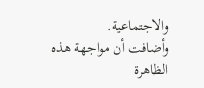والاجتماعية.
وأضافت أن مواجهة هذه الظاهرة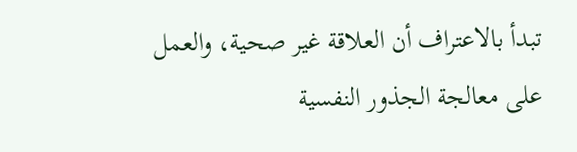تبدأ بالاعتراف أن العلاقة غير صحية، والعمل على معالجة الجذور النفسية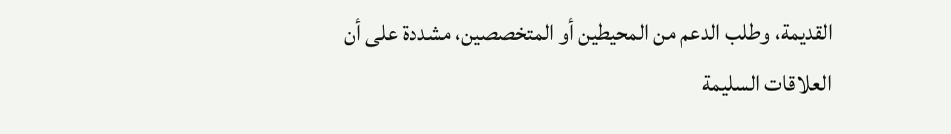القديمة، وطلب الدعم من المحيطين أو المتخصصين، مشددة على أن العلاقات السليمة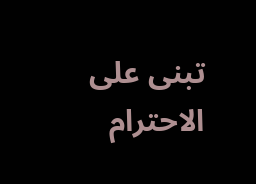تبنى على الاحترام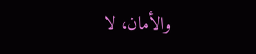والأمان، لا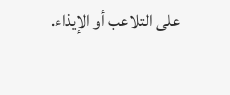على التلاعب أو الإيذاء.